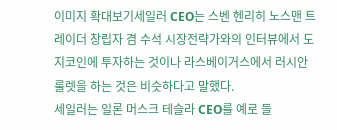이미지 확대보기세일러 CEO는 스벤 헨리히 노스맨 트레이더 창립자 겸 수석 시장전략가와의 인터뷰에서 도지코인에 투자하는 것이나 라스베이거스에서 러시안 룰렛을 하는 것은 비슷하다고 말했다.
세일러는 일론 머스크 테슬라 CEO를 예로 들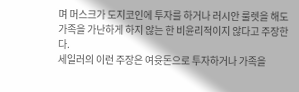며 머스크가 도지코인에 투자를 하거나 러시안 룰렛을 해도 가족을 가난하게 하지 않는 한 비윤리적이지 않다고 주장한다.
세일러의 이런 주장은 여윳돈으로 투자하거나 가족을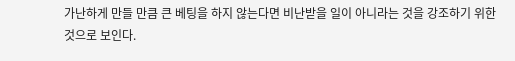가난하게 만들 만큼 큰 베팅을 하지 않는다면 비난받을 일이 아니라는 것을 강조하기 위한 것으로 보인다.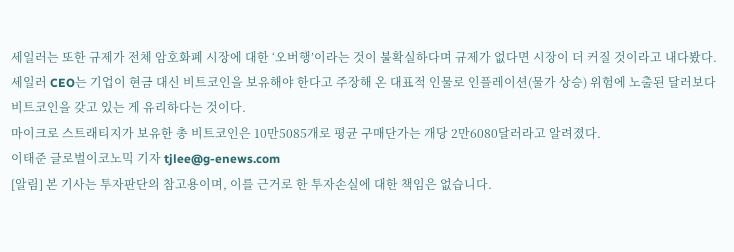세일러는 또한 규제가 전체 암호화폐 시장에 대한 ‘오버행’이라는 것이 불확실하다며 규제가 없다면 시장이 더 커질 것이라고 내다봤다.
세일러 CEO는 기업이 현금 대신 비트코인을 보유해야 한다고 주장해 온 대표적 인물로 인플레이션(물가 상승) 위험에 노출된 달러보다 비트코인을 갖고 있는 게 유리하다는 것이다.
마이크로 스트래티지가 보유한 총 비트코인은 10만5085개로 평균 구매단가는 개당 2만6080달러라고 알려졌다.
이태준 글로벌이코노믹 기자 tjlee@g-enews.com
[알림] 본 기사는 투자판단의 참고용이며, 이를 근거로 한 투자손실에 대한 책임은 없습니다.